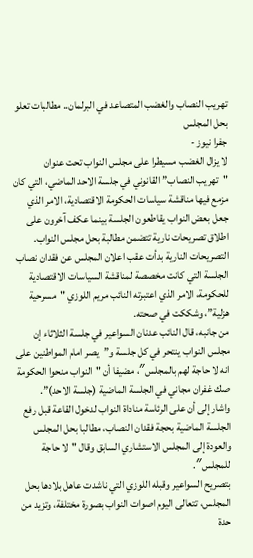تهريب النصاب والغضب المتصاعد في البرلمان.. مطالبات تعلو بحل المجلس
جفرا نيوز -
لا يزال الغضب مسيطرا على مجلس النواب تحت عنوان "تهريب النصاب” القانوني في جلسة الاحد الماضي، التي كان مزمع فيها مناقشة سياسات الحكومة الاقتصادية، الامر الذي جعل بعض النواب يقاطعون الجلسة بينما عكف آخرون على اطلاق تصريحات نارية تتضمن مطالبة بحل مجلس النواب.
التصريحات النارية بدأت عقب اعلان المجلس عن فقدان نصاب الجلسة التي كانت مخصصة لمناقشة السياسات الاقتصادية للحكومة، الامر الذي اعتبرته النائب مريم اللوزي "مسرحية هزلية”، وشككت في صحته.
من جانبه، قال النائب عدنان السواعير في جلسة الثلاثاء إن مجلس النواب ينتحر في كل جلسة و”يصر امام المواطنين على انه لا حاجة لهم بالمجلس″، مضيفا أن "النواب منحوا الحكومة صك غفران مجاني في الجلسة الماضية (جلسة الاحد)”.
واشار إلى أن على الرئاسة مناداة النواب لدخول القاعة قبل رفع الجلسة الماضية بحجة فقدان النصاب، مطالبا بحل المجلس والعودة إلى المجلس الاستشاري السابق وقال "لا حاجة للمجلس″.
بتصريح السواعير وقبله اللوزي التي ناشدت عاهل بلادها بحل المجلس، تتعالى اليوم اصوات النواب بصورة مختلفة، وتزيد من حدة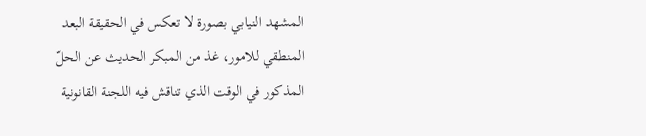المشهد النيابي بصورة لا تعكس في الحقيقة البعد المنطقي للامور، غذ من المبكر الحديث عن الحلّ المذكور في الوقت الذي تناقش فيه اللجنة القانونية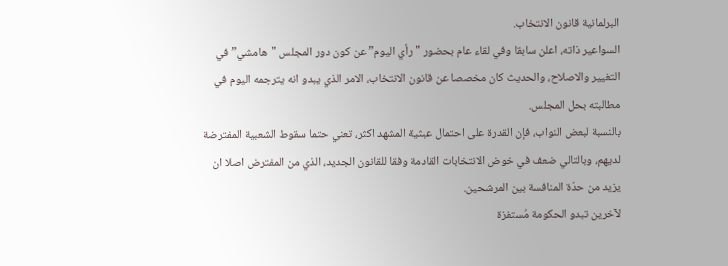البرلمانية قانون الانتخاب.
السواعير ذاته، اعلن سابقا وفي لقاء عام بحضور "رأي اليوم” عن كون دور المجلس "هامشي” في التغيير والاصلاح، والحديث كان مخصصا عن قانون الانتخاب، الامر الذي يبدو انه يترجمه اليوم في مطالبته بحل المجلس.
بالنسبة لبعض النواب، فإن القدرة على احتمال عبثية المشهد اكثر، تعني حتما سقوط الشعبية المفترضة لديهم، وبالتالي ضعف في خوض الانتخابات القادمة وفقا للقانون الجديد، الذي من المفترض اصلا ان يزيد من حدّة المنافسة بين المرشحين.
لآخرين تبدو الحكومة مُستفزة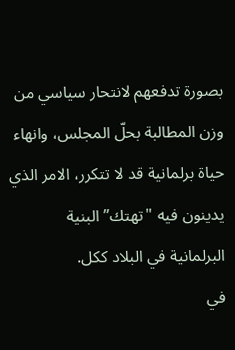بصورة تدفعهم لانتحار سياسي من وزن المطالبة بحلّ المجلس، وانهاء حياة برلمانية قد لا تتكرر، الامر الذي يدينون فيه "تهتك” البنية البرلمانية في البلاد ككل.
في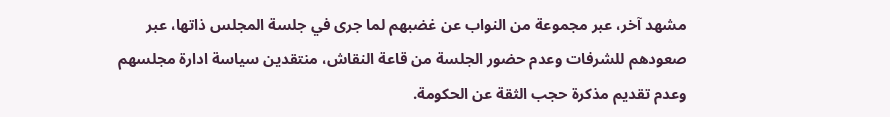مشهد آخر، عبر مجموعة من النواب عن غضبهم لما جرى في جلسة المجلس ذاتها، عبر صعودهم للشرفات وعدم حضور الجلسة من قاعة النقاش، منتقدين سياسة ادارة مجلسهم وعدم تقديم مذكرة حجب الثقة عن الحكومة.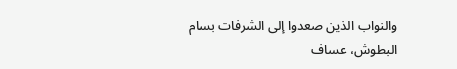والنواب الذين صعدوا إلى الشرفات بسام البطوش، عساف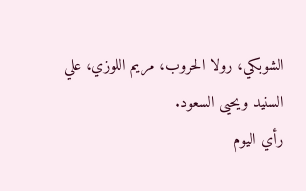الشوبكي، رولا الحروب، مريم اللوزي، علي السنيد ويحيى السعود.
رأي اليوم